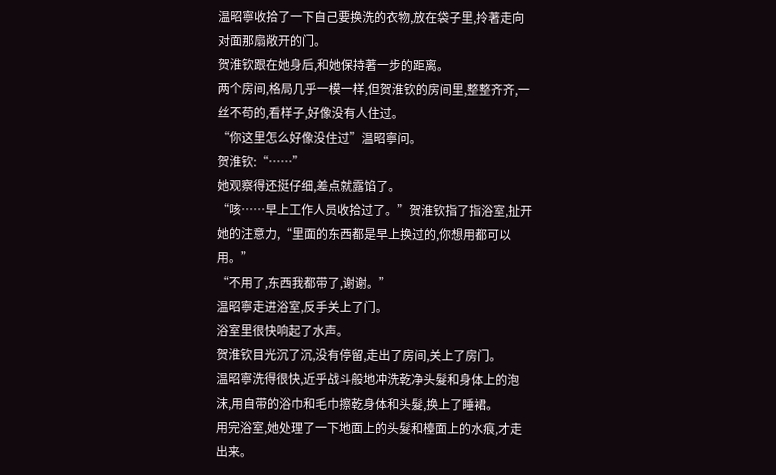温昭寧收拾了一下自己要换洗的衣物,放在袋子里,拎著走向对面那扇敞开的门。
贺淮钦跟在她身后,和她保持著一步的距离。
两个房间,格局几乎一模一样,但贺淮钦的房间里,整整齐齐,一丝不苟的,看样子,好像没有人住过。
“你这里怎么好像没住过”温昭寧问。
贺淮钦:“……”
她观察得还挺仔细,差点就露馅了。
“咳……早上工作人员收拾过了。”贺淮钦指了指浴室,扯开她的注意力,“里面的东西都是早上换过的,你想用都可以用。”
“不用了,东西我都带了,谢谢。”
温昭寧走进浴室,反手关上了门。
浴室里很快响起了水声。
贺淮钦目光沉了沉,没有停留,走出了房间,关上了房门。
温昭寧洗得很快,近乎战斗般地冲洗乾净头髮和身体上的泡沫,用自带的浴巾和毛巾擦乾身体和头髮,换上了睡裙。
用完浴室,她处理了一下地面上的头髮和檯面上的水痕,才走出来。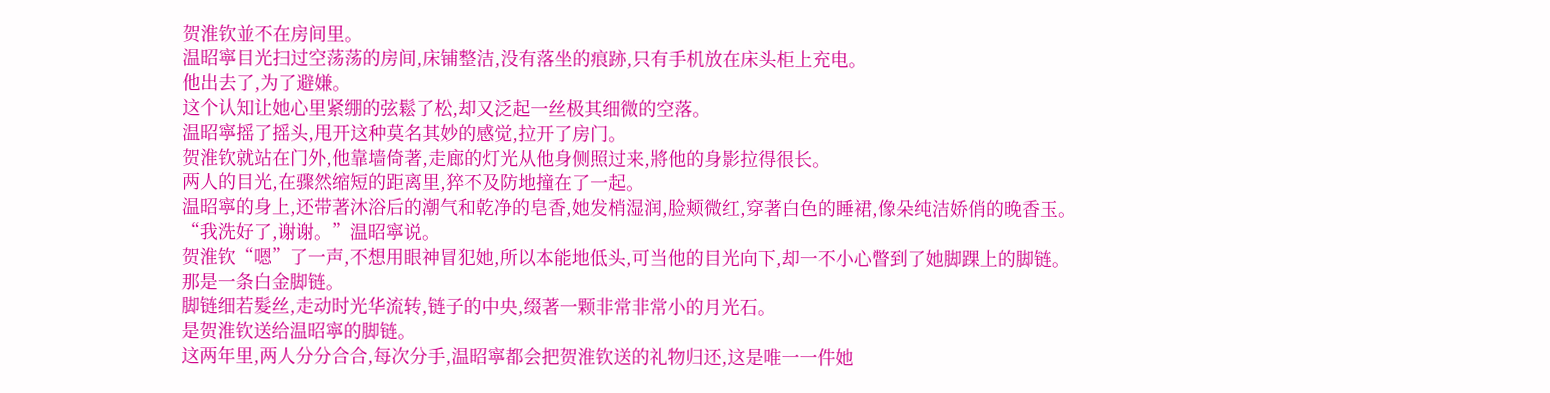贺淮钦並不在房间里。
温昭寧目光扫过空荡荡的房间,床铺整洁,没有落坐的痕跡,只有手机放在床头柜上充电。
他出去了,为了避嫌。
这个认知让她心里紧绷的弦鬆了松,却又泛起一丝极其细微的空落。
温昭寧摇了摇头,甩开这种莫名其妙的感觉,拉开了房门。
贺淮钦就站在门外,他靠墙倚著,走廊的灯光从他身侧照过来,將他的身影拉得很长。
两人的目光,在骤然缩短的距离里,猝不及防地撞在了一起。
温昭寧的身上,还带著沐浴后的潮气和乾净的皂香,她发梢湿润,脸颊微红,穿著白色的睡裙,像朵纯洁娇俏的晚香玉。
“我洗好了,谢谢。”温昭寧说。
贺淮钦“嗯”了一声,不想用眼神冒犯她,所以本能地低头,可当他的目光向下,却一不小心瞥到了她脚踝上的脚链。
那是一条白金脚链。
脚链细若髮丝,走动时光华流转,链子的中央,缀著一颗非常非常小的月光石。
是贺淮钦送给温昭寧的脚链。
这两年里,两人分分合合,每次分手,温昭寧都会把贺淮钦送的礼物归还,这是唯一一件她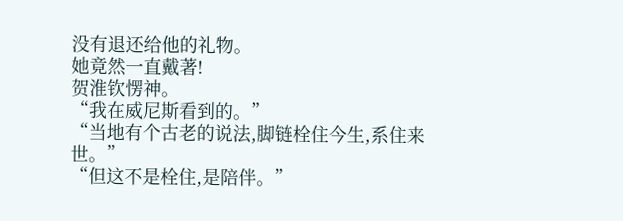没有退还给他的礼物。
她竟然一直戴著!
贺淮钦愣神。
“我在威尼斯看到的。”
“当地有个古老的说法,脚链栓住今生,系住来世。”
“但这不是栓住,是陪伴。”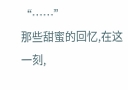“……”
那些甜蜜的回忆,在这一刻,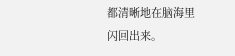都清晰地在脑海里闪回出来。